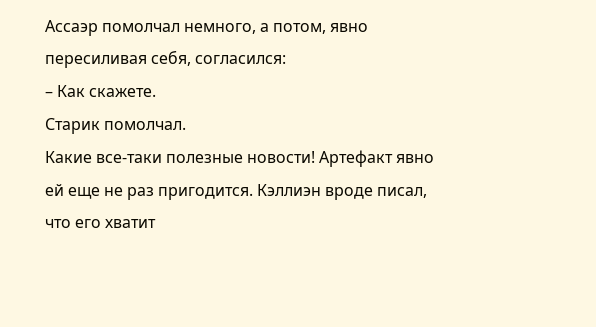Ассаэр помолчал немного, а потом, явно пересиливая себя, согласился:
– Как скажете.
Старик помолчал.
Какие все-таки полезные новости! Артефакт явно ей еще не раз пригодится. Кэллиэн вроде писал, что его хватит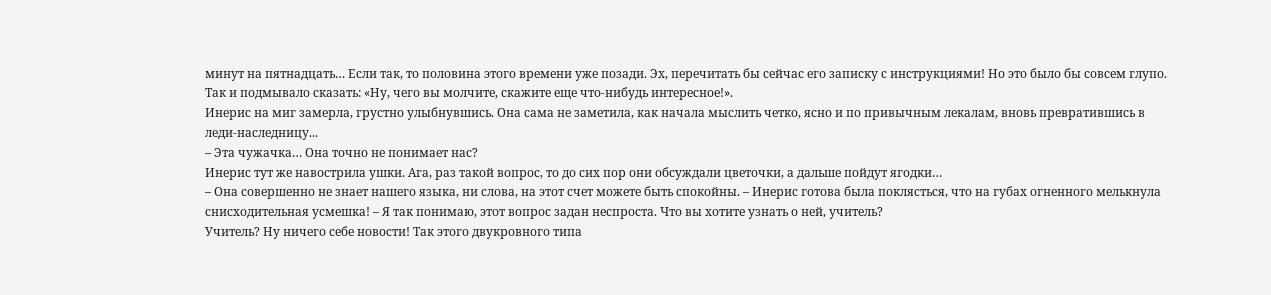минут на пятнадцать… Если так, то половина этого времени уже позади. Эх, перечитать бы сейчас его записку с инструкциями! Но это было бы совсем глупо. Так и подмывало сказать: «Ну, чего вы молчите, скажите еще что-нибудь интересное!».
Инерис на миг замерла, грустно улыбнувшись. Она сама не заметила, как начала мыслить четко, ясно и по привычным лекалам, вновь превратившись в леди-наследницу...
– Эта чужачка… Она точно не понимает нас?
Инерис тут же навострила ушки. Ага, раз такой вопрос, то до сих пор они обсуждали цветочки, а дальше пойдут ягодки…
– Она совершенно не знает нашего языка, ни слова, на этот счет можете быть спокойны. – Инерис готова была поклясться, что на губах огненного мелькнула снисходительная усмешка! – Я так понимаю, этот вопрос задан неспроста. Что вы хотите узнать о ней, учитель?
Учитель? Ну ничего себе новости! Так этого двукровного типа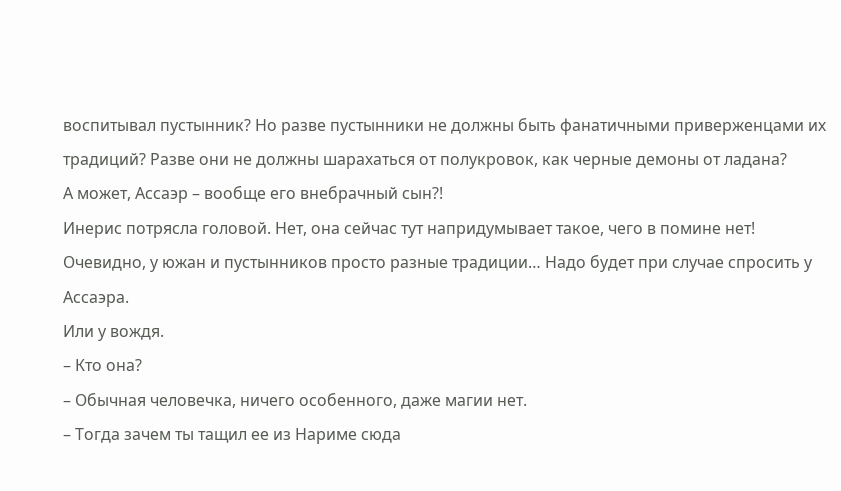воспитывал пустынник? Но разве пустынники не должны быть фанатичными приверженцами их традиций? Разве они не должны шарахаться от полукровок, как черные демоны от ладана?
А может, Ассаэр – вообще его внебрачный сын?!
Инерис потрясла головой. Нет, она сейчас тут напридумывает такое, чего в помине нет! Очевидно, у южан и пустынников просто разные традиции… Надо будет при случае спросить у Ассаэра.
Или у вождя.
– Кто она?
– Обычная человечка, ничего особенного, даже магии нет.
– Тогда зачем ты тащил ее из Нариме сюда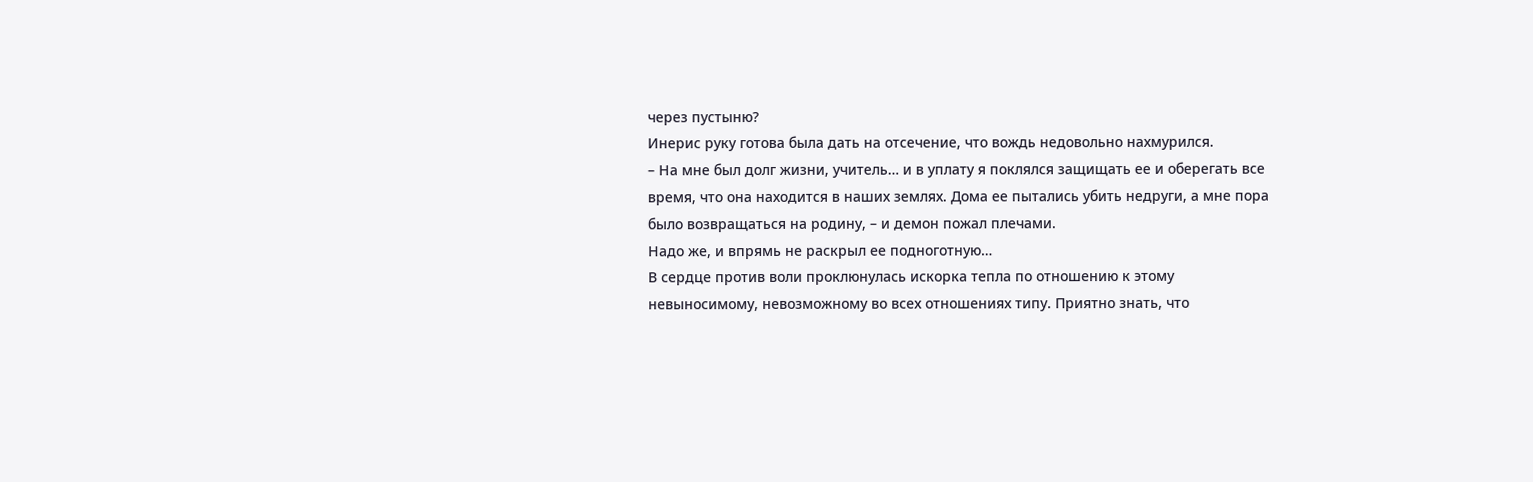через пустыню?
Инерис руку готова была дать на отсечение, что вождь недовольно нахмурился.
– На мне был долг жизни, учитель… и в уплату я поклялся защищать ее и оберегать все время, что она находится в наших землях. Дома ее пытались убить недруги, а мне пора было возвращаться на родину, – и демон пожал плечами.
Надо же, и впрямь не раскрыл ее подноготную…
В сердце против воли проклюнулась искорка тепла по отношению к этому невыносимому, невозможному во всех отношениях типу. Приятно знать, что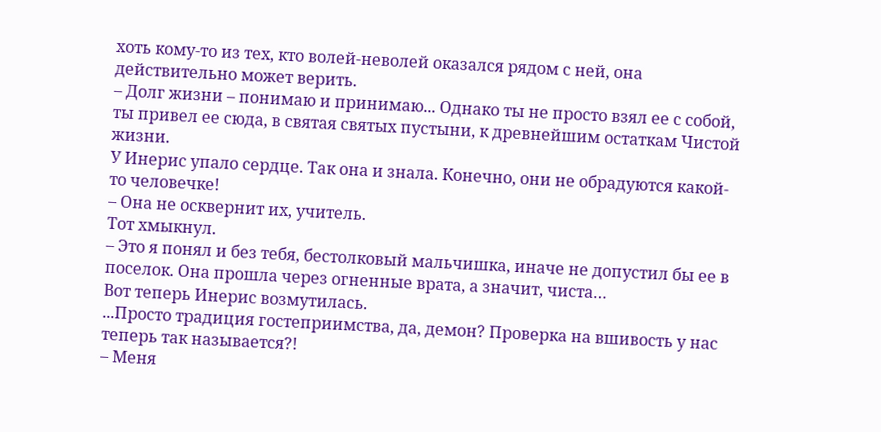хоть кому-то из тех, кто волей-неволей оказался рядом с ней, она действительно может верить.
– Долг жизни – понимаю и принимаю... Однако ты не просто взял ее с собой, ты привел ее сюда, в святая святых пустыни, к древнейшим остаткам Чистой жизни.
У Инерис упало сердце. Так она и знала. Конечно, они не обрадуются какой-то человечке!
– Она не осквернит их, учитель.
Тот хмыкнул.
– Это я понял и без тебя, бестолковый мальчишка, иначе не допустил бы ее в поселок. Она прошла через огненные врата, а значит, чиста…
Вот теперь Инерис возмутилась.
...Просто традиция гостеприимства, да, демон? Проверка на вшивость у нас теперь так называется?!
– Меня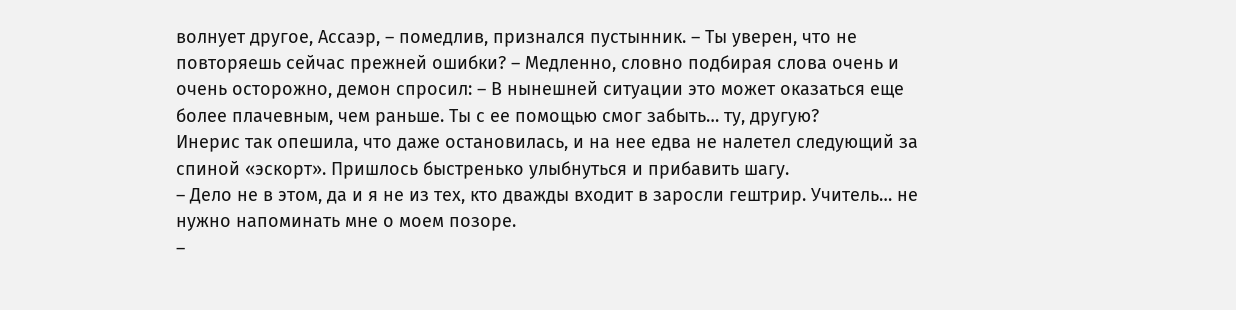волнует другое, Ассаэр, – помедлив, признался пустынник. – Ты уверен, что не повторяешь сейчас прежней ошибки? – Медленно, словно подбирая слова очень и очень осторожно, демон спросил: – В нынешней ситуации это может оказаться еще более плачевным, чем раньше. Ты с ее помощью смог забыть… ту, другую?
Инерис так опешила, что даже остановилась, и на нее едва не налетел следующий за спиной «эскорт». Пришлось быстренько улыбнуться и прибавить шагу.
– Дело не в этом, да и я не из тех, кто дважды входит в заросли гештрир. Учитель… не нужно напоминать мне о моем позоре.
–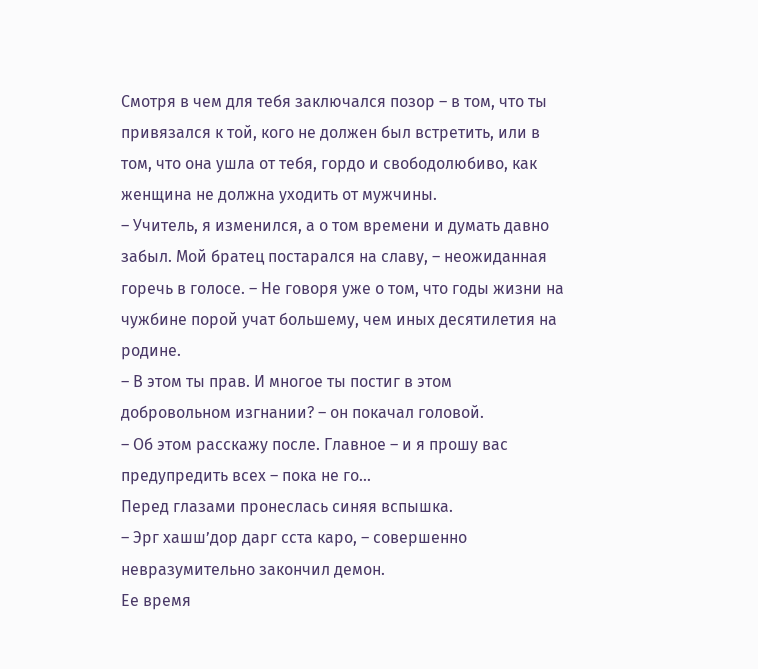Смотря в чем для тебя заключался позор – в том, что ты привязался к той, кого не должен был встретить, или в том, что она ушла от тебя, гордо и свободолюбиво, как женщина не должна уходить от мужчины.
– Учитель, я изменился, а о том времени и думать давно забыл. Мой братец постарался на славу, – неожиданная горечь в голосе. – Не говоря уже о том, что годы жизни на чужбине порой учат большему, чем иных десятилетия на родине.
– В этом ты прав. И многое ты постиг в этом добровольном изгнании? – он покачал головой.
– Об этом расскажу после. Главное – и я прошу вас предупредить всех – пока не го...
Перед глазами пронеслась синяя вспышка.
– Эрг хашш’дор дарг сста каро, – совершенно невразумительно закончил демон.
Ее время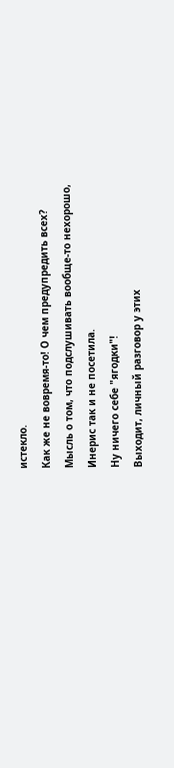истекло.
Как же не вовремя-то! О чем предупредить всех?
Мысль о том, что подслушивать вообще-то нехорошо, Инерис так и не посетила.
Ну ничего себе "ягодки"!
Выходит, личный разговор у этих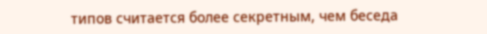типов считается более секретным, чем беседа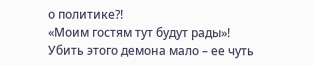о политике?!
«Моим гостям тут будут рады»! Убить этого демона мало – ее чуть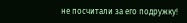не посчитали за его подружку!